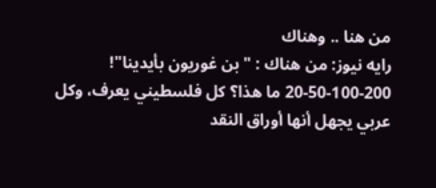من هنا .. وهناك
رايه نيوز: من هناك : "بن غوريون بأيدينا"!
20-50-100-200 ما هذا؟ كل فلسطيني يعرف، وكل عربي يجهل أنها أوراق النقد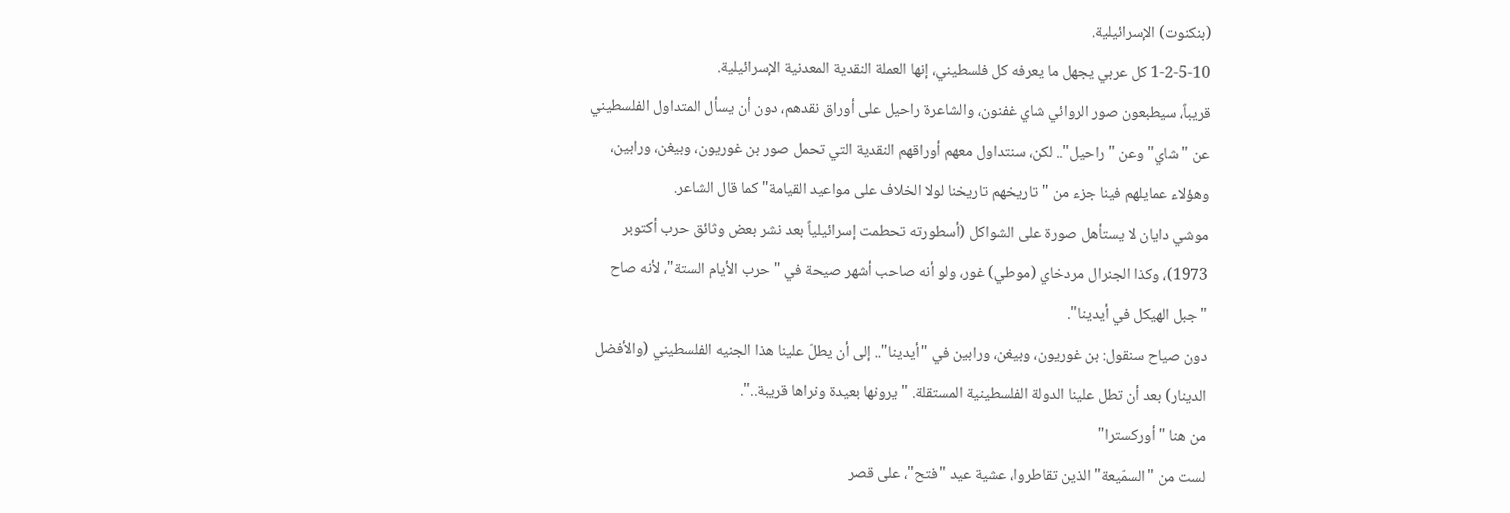(بنكنوت) الإسرائيلية.
1-2-5-10 كل عربي يجهل ما يعرفه كل فلسطيني، إنها العملة النقدية المعدنية الإسرائيلية.
قريباً، سيطبعون صور الروائي شاي غفنون، والشاعرة راحيل على أوراق نقدهم، دون أن يسأل المتداول الفلسطيني عن "شاي" وعن "راحيل".. لكن، سنتداول معهم أوراقهم النقدية التي تحمل صور بن غوريون، وبيغن، ورابين، وهؤلاء عمايلهم فينا جزء من "تاريخهم تاريخنا لولا الخلاف على مواعيد القيامة" كما قال الشاعر.
موشي دايان لا يستأهل صورة على الشواكل (أسطورته تحطمت إسرائيلياً بعد نشر بعض وثائق حرب أكتوبر 1973)، وكذا الجنرال مردخاي (موطي) غور، ولو أنه صاحب أشهر صيحة في "حرب الأيام الستة"، لأنه صاح "جبل الهيكل في أيدينا".
دون صياح سنقول: بن غوريون، وبيغن، ورابين في "أيدينا".. إلى أن يطلّ علينا هذا الجنيه الفلسطيني (والأفضل الدينار) بعد أن تطل علينا الدولة الفلسطينية المستقلة. "يرونها بعيدة ونراها قريبة..".
من هنا "أوركسترا"
لست من "السمّيعة" الذين تقاطروا، عشية عيد "فتح"، على قصر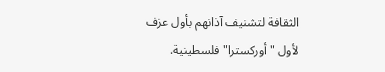الثقافة لتشنيف آذانهم بأول عزف لأول "أوركسترا" فلسطينية.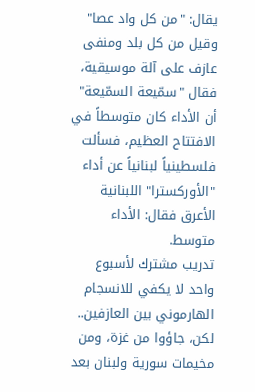يقال: "من كل واد عصا" وقيل من كل بلد ومنفى عازف على آلة موسيقية، فقال "سمّيعة السمّيعة" أن الأداء كان متوسطاً في الافتتاح العظيم، فسألت فلسطينياً لبنانياً عن أداء "الأوركسترا" اللبنانية الأعرق فقال: الأداء متوسط.
تدريب مشترك لأسبوع واحد لا يكفي للانسجام الهارموني بين العازفين.. لكن، جاؤوا من غزة، ومن مخيمات سورية ولبنان بعد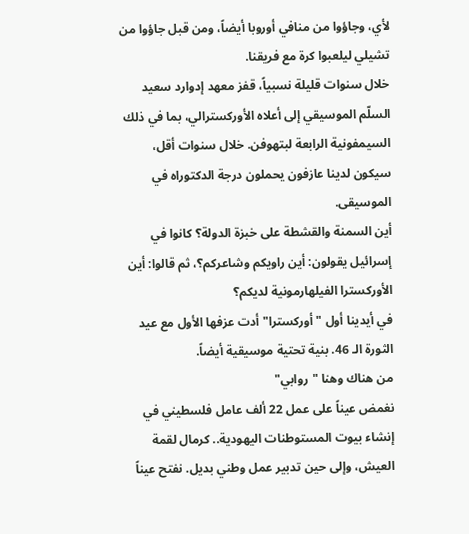لأي، وجاؤوا من منافي أوروبا أيضاً، ومن قبل جاؤوا من تشيلي ليلعبوا كرة مع فريقنا.
خلال سنوات قليلة نسبياً، قفز معهد إدوارد سعيد السلّم الموسيقي إلى أعلاه الأوركسترالي، بما في ذلك السيمفونية الرابعة لبتهوفن. خلال سنوات أقل، سيكون لدينا عازفون يحملون درجة الدكتوراه في الموسيقى.
أين السمنة والقشطة على خبزة الدولة؟ كانوا في إسرائيل يقولون: أين راويكم وشاعركم؟، ثم قالوا: أين الأوركسترا الفيلهارمونية لديكم؟
في أيدينا أول "أوركسترا" أدت عزفها الأول مع عيد الثورة الـ 46. بنية تحتية موسيقية أيضاً.
من هناك وهنا "روابي"
نغمض عيناً على عمل 22 ألف عامل فلسطيني في إنشاء بيوت المستوطنات اليهودية.. كرمال لقمة العيش، وإلى حين تدبير عمل وطني بديل. نفتح عيناً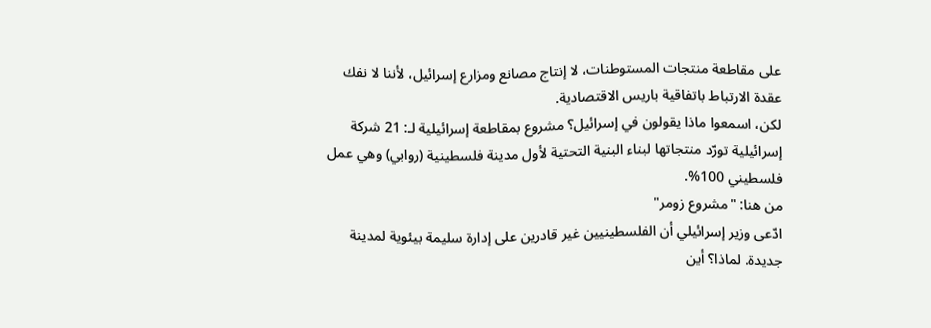على مقاطعة منتجات المستوطنات، لا إنتاج مصانع ومزارع إسرائيل، لأننا لا نفك عقدة الارتباط باتفاقية باريس الاقتصادية.
لكن، اسمعوا ماذا يقولون في إسرائيل؟ مشروع بمقاطعة إسرائيلية لـ: 21 شركة إسرائيلية تورّد منتجاتها لبناء البنية التحتية لأول مدينة فلسطينية (روابي) وهي عمل فلسطيني 100%.
من هنا: "مشروع زومر"
ادّعى وزير إسرائيلي أن الفلسطينيين غير قادرين على إدارة سليمة بيئوية لمدينة جديدة. لماذا؟ أين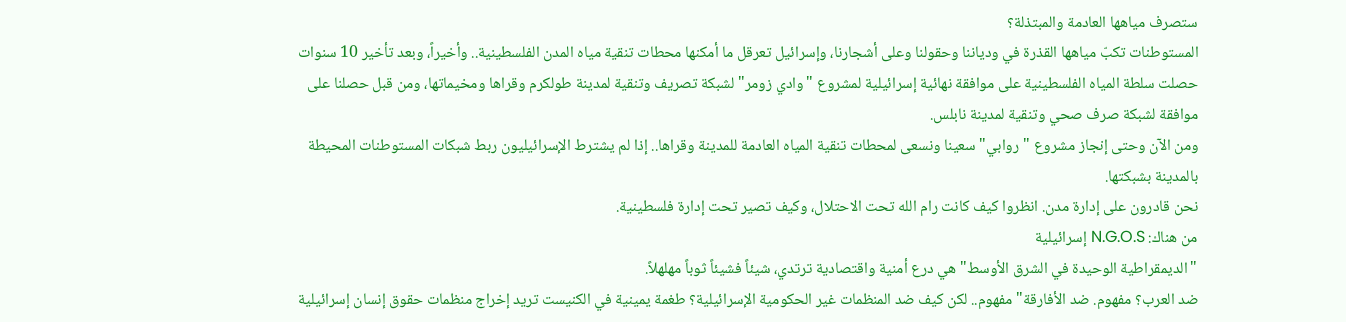ستصرف مياهها العادمة والمبتذلة؟
المستوطنات تكبّ مياهها القذرة في ودياننا وحقولنا وعلى أشجارنا، وإسرائيل تعرقل ما أمكنها محطات تنقية مياه المدن الفلسطينية.. وأخيراً، وبعد تأخير 10 سنوات حصلت سلطة المياه الفلسطينية على موافقة نهائية إسرائيلية لمشروع "وادي زومر" لشبكة تصريف وتنقية لمدينة طولكرم وقراها ومخيماتها، ومن قبل حصلنا على موافقة لشبكة صرف صحي وتنقية لمدينة نابلس.
ومن الآن وحتى إنجاز مشروع "روابي" سعينا ونسعى لمحطات تنقية المياه العادمة للمدينة وقراها.. إذا لم يشترط الإسرائيليون ربط شبكات المستوطنات المحيطة بالمدينة بشبكتها.
نحن قادرون على إدارة مدن. انظروا كيف كانت رام الله تحت الاحتلال، وكيف تصير تحت إدارة فلسطينية.
من هناك: N.G.O.S إسرائيلية
"الديمقراطية الوحيدة في الشرق الأوسط" هي درع أمنية واقتصادية ترتدي، شيئاً فشيئاً ثوباً مهلهلاً.
ضد العرب؟ مفهوم. ضد الأفارقة" مفهوم.. لكن كيف ضد المنظمات غير الحكومية الإسرائيلية؟ طغمة يمينية في الكنيست تريد إخراج منظمات حقوق إنسان إسرائيلية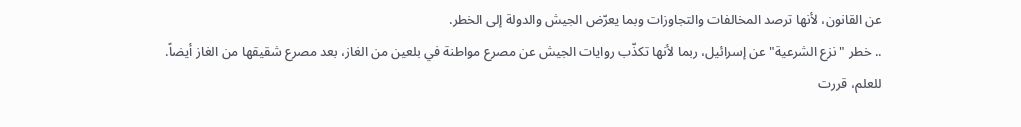عن القانون، لأنها ترصد المخالفات والتجاوزات وبما يعرّض الجيش والدولة إلى الخطر.
.. خطر "نزع الشرعية" عن إسرائيل، ربما لأنها تكذّب روايات الجيش عن مصرع مواطنة في بلعين من الغاز، بعد مصرع شقيقها من الغاز أيضاً.
للعلم، قررت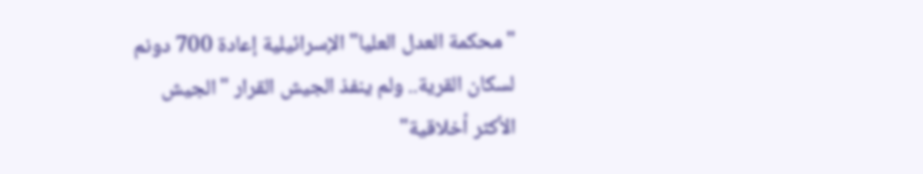"محكمة العدل العليا" الإسرائيلية إعادة 700 دونم لسكان القرية.. ولم ينفذ الجيش القرار "الجيش الأكثر أخلاقية"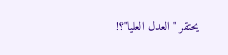يحتقر "العدل العليا"؟!